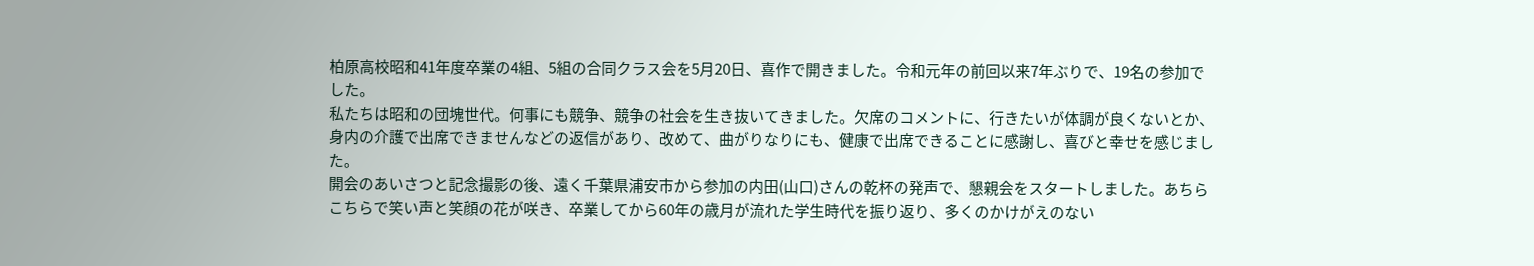柏原高校昭和41年度卒業の4組、5組の合同クラス会を5月20日、喜作で開きました。令和元年の前回以来7年ぶりで、19名の参加でした。
私たちは昭和の団塊世代。何事にも競争、競争の社会を生き抜いてきました。欠席のコメントに、行きたいが体調が良くないとか、身内の介護で出席できませんなどの返信があり、改めて、曲がりなりにも、健康で出席できることに感謝し、喜びと幸せを感じました。
開会のあいさつと記念撮影の後、遠く千葉県浦安市から参加の内田(山口)さんの乾杯の発声で、懇親会をスタートしました。あちらこちらで笑い声と笑顔の花が咲き、卒業してから60年の歳月が流れた学生時代を振り返り、多くのかけがえのない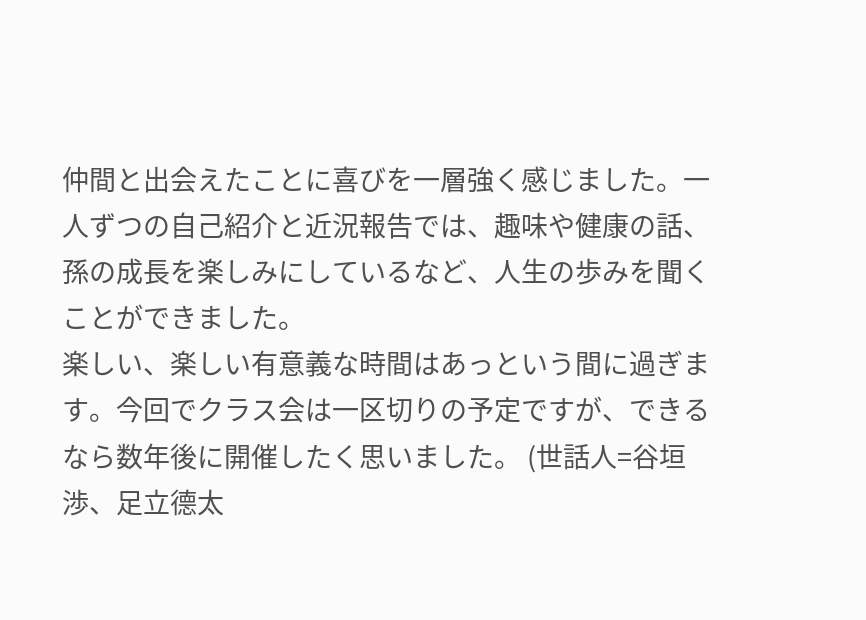仲間と出会えたことに喜びを一層強く感じました。一人ずつの自己紹介と近況報告では、趣味や健康の話、孫の成長を楽しみにしているなど、人生の歩みを聞くことができました。
楽しい、楽しい有意義な時間はあっという間に過ぎます。今回でクラス会は一区切りの予定ですが、できるなら数年後に開催したく思いました。 (世話人=谷垣渉、足立德太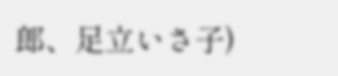郎、足立いさ子)